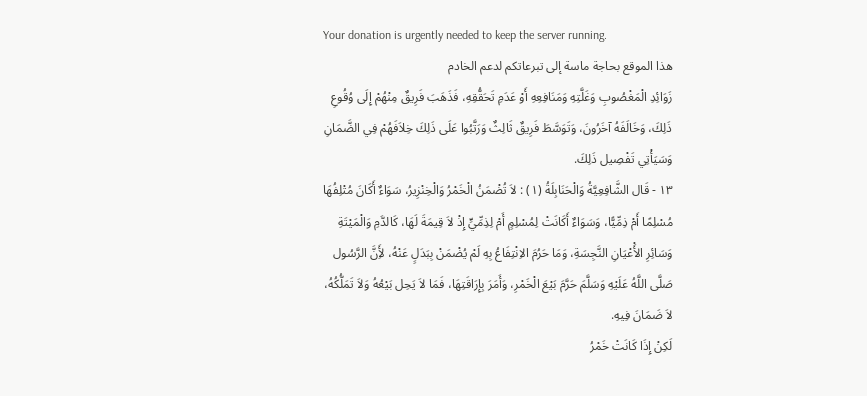Your donation is urgently needed to keep the server running.
هذا الموقع بحاجة ماسة إلى تبرعاتكم لدعم الخادم
زَوَائِدِ الْمَغْصُوبِ وَغَلَّتِهِ وَمَنَافِعِهِ أَوْ عَدَمِ تَحَقُّقِهِ، فَذَهَبَ فَرِيقٌ مِنْهُمْ إِلَى وُقُوعِ ذَلِكَ، وَخَالَفَهُ آخَرُونَ، وَتَوَسَّطَ فَرِيقٌ ثَالِثٌ وَرَتَّبُوا عَلَى ذَلِكَ خِلاَفَهُمْ فِي الضَّمَانِ وَسَيَأْتِي تَفْصِيل ذَلِكَ.
١٣ - قَال الشَّافِعِيَّةُ وَالْحَنَابِلَةُ (١) : لاَ تُضْمَنُ الْخَمْرُ وَالْخِنْزِيرُ، سَوَاءٌ أَكَانَ مُتْلِفُهَا مُسْلِمًا أَمْ ذِمِّيًّا، وَسَوَاءٌ أَكَانَتْ لِمُسْلِمٍ أَمْ لِذِمِّيٍّ إِذْ لاَ قِيمَةَ لَهَا، كَالدَّمِ وَالْمَيْتَةِ وَسَائِرِ الأَْعْيَانِ النَّجِسَةِ، وَمَا حَرُمَ الاِنْتِفَاعُ بِهِ لَمْ يُضْمَنْ بِبَدَلٍ عَنْهُ، لأَِنَّ الرَّسُول صَلَّى اللَّهُ عَلَيْهِ وَسَلَّمَ حَرَّمَ بَيْعَ الْخَمْرِ، وَأَمَرَ بِإِرَاقَتِهَا، فَمَا لاَ يَحِل بَيْعُهُ وَلاَ تَمَلُّكُهُ، لاَ ضَمَانَ فِيهِ.
لَكِنْ إِذَا كَانَتْ خَمْرُ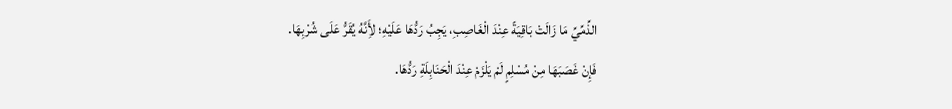الذِّمِّيِّ مَا زَالَتْ بَاقِيَةً عِنْدَ الْغَاصِبِ، يَجِبُ رَدُّهَا عَلَيْهِ؛ لأَِنَّهُ يُقَرُّ عَلَى شُرْبِهَا.
فَإِنْ غَصَبَهَا مِنْ مُسْلِمٍ لَمْ يَلْزَمْ عِنْدَ الْحَنَابِلَةِ رَدُّهَا.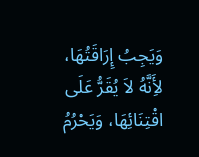وَيَجِبُ إِرَاقَتُهَا، لأَِنَّهُ لاَ يُقَرُّ عَلَى اقْتِنَائِهَا، وَيَحْرُمُ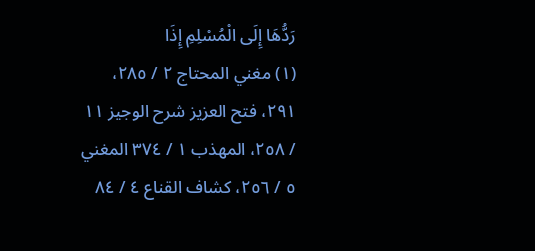رَدُّهَا إِلَى الْمُسْلِمِ إِذَا
(١) مغني المحتاج ٢ / ٢٨٥، ٢٩١، فتح العزيز شرح الوجيز ١١ / ٢٥٨، المهذب ١ / ٣٧٤ المغني ٥ / ٢٥٦، كشاف القناع ٤ / ٨٤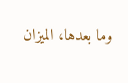وما بعدها، الميزان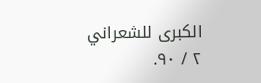الكبرى للشعراني ٢ / ٩٠.